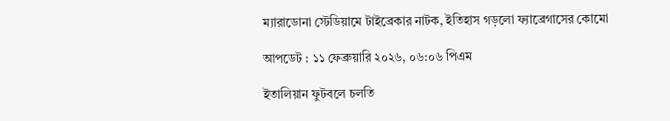ম্যারাডোনা স্টেডিয়ামে টাইব্রেকার নাটক, ইতিহাস গড়লো ফ্যাব্রেগাসের কোমো

আপডেট : ১১ ফেব্রুয়ারি ২০২৬, ০৬:০৬ পিএম

ইতালিয়ান ফুটবলে চলতি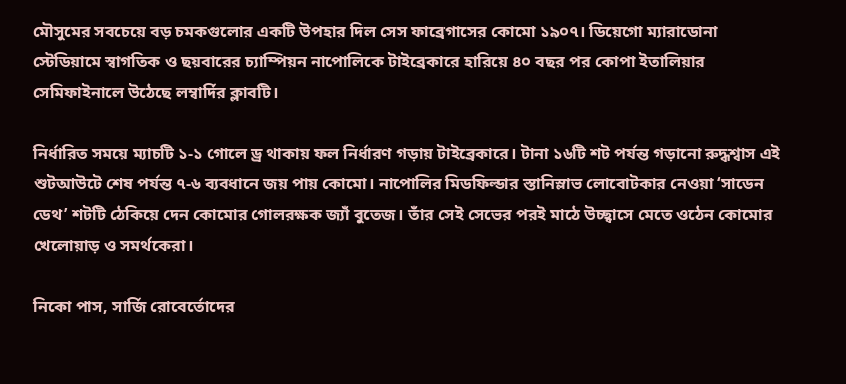মৌসুমের সবচেয়ে বড় চমকগুলোর একটি উপহার দিল সেস ফাব্রেগাসের কোমো ১৯০৭। ডিয়েগো ম্যারাডোনা স্টেডিয়ামে স্বাগতিক ও ছয়বারের চ্যাম্পিয়ন নাপোলিকে টাইব্রেকারে হারিয়ে ৪০ বছর পর কোপা ইতালিয়ার সেমিফাইনালে উঠেছে লম্বার্দির ক্লাবটি।

নির্ধারিত সময়ে ম্যাচটি ১-১ গোলে ড্র থাকায় ফল নির্ধারণ গড়ায় টাইব্রেকারে। টানা ১৬টি শট পর্যন্ত গড়ানো রুদ্ধশ্বাস এই শুটআউটে শেষ পর্যন্ত ৭-৬ ব্যবধানে জয় পায় কোমো। নাপোলির মিডফিল্ডার স্তানিস্লাভ লোবোটকার নেওয়া ‘সাডেন ডেথ’ শটটি ঠেকিয়ে দেন কোমোর গোলরক্ষক জ্যাঁ বুতেজ। তাঁর সেই সেভের পরই মাঠে উচ্ছ্বাসে মেতে ওঠেন কোমোর খেলোয়াড় ও সমর্থকেরা।

নিকো পাস, সার্জি রোবের্তোদের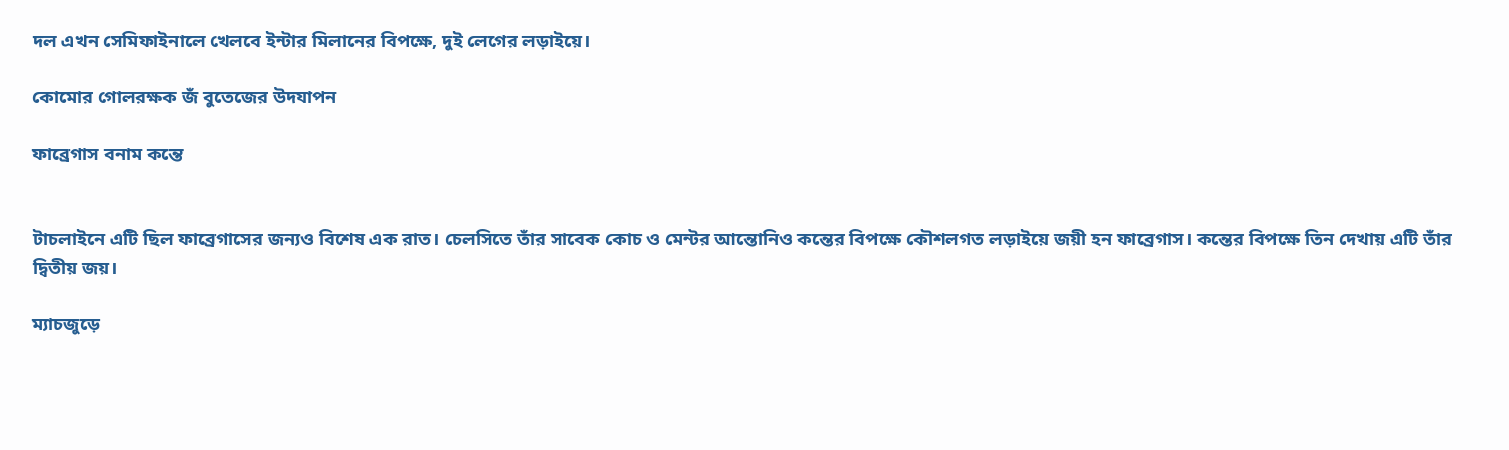দল এখন সেমিফাইনালে খেলবে ইন্টার মিলানের বিপক্ষে, দুই লেগের লড়াইয়ে।

কোমোর গোলরক্ষক জঁ বুতেজের উদযাপন

ফাব্রেগাস বনাম কন্তে


টাচলাইনে এটি ছিল ফাব্রেগাসের জন্যও বিশেষ এক রাত। চেলসিতে তাঁর সাবেক কোচ ও মেন্টর আন্তোনিও কন্তের বিপক্ষে কৌশলগত লড়াইয়ে জয়ী হন ফাব্রেগাস। কন্তের বিপক্ষে তিন দেখায় এটি তাঁর দ্বিতীয় জয়।

ম্যাচজুড়ে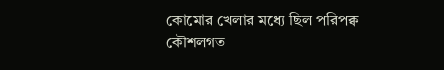কোমোর খেলার মধ্যে ছিল পরিপক্ব কৌশলগত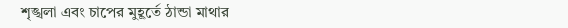শৃঙ্খলা এবং চাপের মুহূর্তে ঠান্ডা মাথার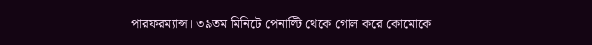পারফরম্যান্স। ৩৯তম মিনিটে পেনাল্টি থেকে গোল করে কোমোকে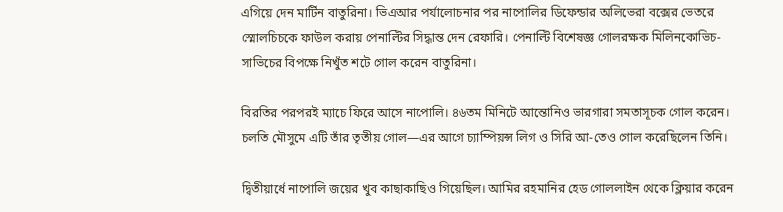এগিয়ে দেন মার্টিন বাতুরিনা। ভিএআর পর্যালোচনার পর নাপোলির ডিফেন্ডার অলিভেরা বক্সের ভেতরে স্মোলচিচকে ফাউল করায় পেনাল্টির সিদ্ধান্ত দেন রেফারি। পেনাল্টি বিশেষজ্ঞ গোলরক্ষক মিলিনকোভিচ-সাভিচের বিপক্ষে নিখুঁত শটে গোল করেন বাতুরিনা।

বিরতির পরপরই ম্যাচে ফিরে আসে নাপোলি। ৪৬তম মিনিটে আন্তোনিও ভারগারা সমতাসূচক গোল করেন। চলতি মৌসুমে এটি তাঁর তৃতীয় গোল—এর আগে চ্যাম্পিয়ন্স লিগ ও সিরি আ-তেও গোল করেছিলেন তিনি।

দ্বিতীয়ার্ধে নাপোলি জয়ের খুব কাছাকাছিও গিয়েছিল। আমির রহমানির হেড গোললাইন থেকে ক্লিয়ার করেন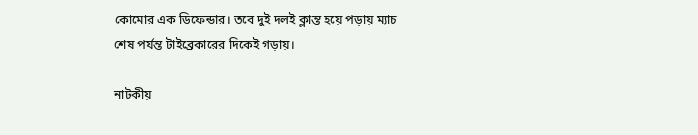কোমোর এক ডিফেন্ডার। তবে দুই দলই ক্লান্ত হয়ে পড়ায় ম্যাচ শেষ পর্যন্ত টাইব্রেকারের দিকেই গড়ায়।

নাটকীয়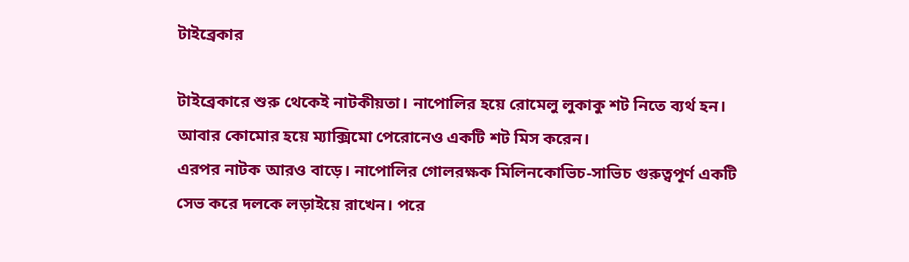টাইব্রেকার

টাইব্রেকারে শুরু থেকেই নাটকীয়তা। নাপোলির হয়ে রোমেলু লুকাকু শট নিতে ব্যর্থ হন। আবার কোমোর হয়ে ম্যাক্সিমো পেরোনেও একটি শট মিস করেন।
এরপর নাটক আরও বাড়ে। নাপোলির গোলরক্ষক মিলিনকোভিচ-সাভিচ গুরুত্বপূর্ণ একটি সেভ করে দলকে লড়াইয়ে রাখেন। পরে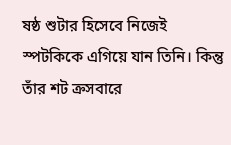ষষ্ঠ শুটার হিসেবে নিজেই স্পটকিকে এগিয়ে যান তিনি। কিন্তু তাঁর শট ক্রসবারে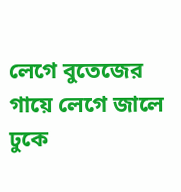লেগে বুতেজের গায়ে লেগে জালে ঢুকে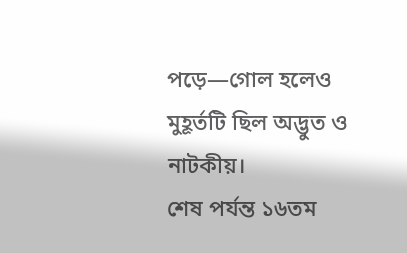পড়ে—গোল হলেও মুহূর্তটি ছিল অদ্ভুত ও নাটকীয়।
শেষ পর্যন্ত ১৬তম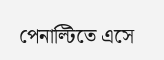পেনাল্টিতে এসে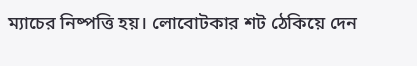ম্যাচের নিষ্পত্তি হয়। লোবোটকার শট ঠেকিয়ে দেন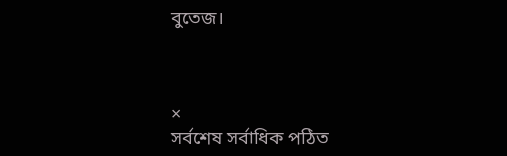বুতেজ।



×
সর্বশেষ সর্বাধিক পঠিত